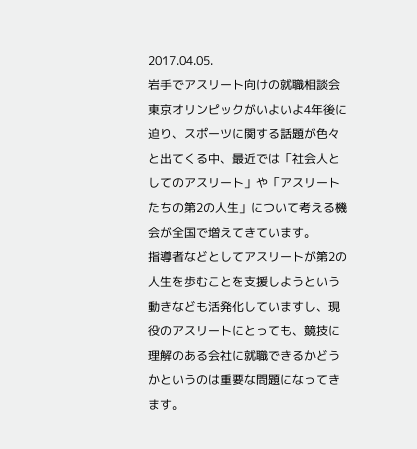2017.04.05.
岩手でアスリート向けの就職相談会
東京オリンピックがいよいよ4年後に迫り、スポーツに関する話題が色々と出てくる中、最近では「社会人としてのアスリート」や「アスリートたちの第2の人生」について考える機会が全国で増えてきています。
指導者などとしてアスリートが第2の人生を歩むことを支援しようという動きなども活発化していますし、現役のアスリートにとっても、競技に理解のある会社に就職できるかどうかというのは重要な問題になってきます。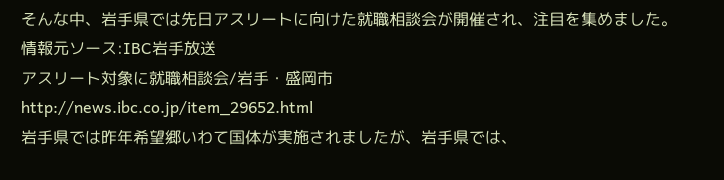そんな中、岩手県では先日アスリートに向けた就職相談会が開催され、注目を集めました。
情報元ソース:IBC岩手放送
アスリート対象に就職相談会/岩手・盛岡市
http://news.ibc.co.jp/item_29652.html
岩手県では昨年希望郷いわて国体が実施されましたが、岩手県では、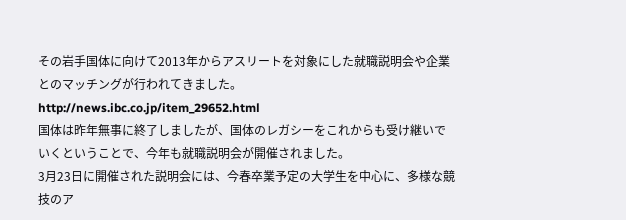その岩手国体に向けて2013年からアスリートを対象にした就職説明会や企業とのマッチングが行われてきました。http://news.ibc.co.jp/item_29652.html
国体は昨年無事に終了しましたが、国体のレガシーをこれからも受け継いでいくということで、今年も就職説明会が開催されました。
3月23日に開催された説明会には、今春卒業予定の大学生を中心に、多様な競技のア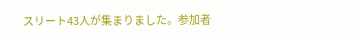スリート43人が集まりました。参加者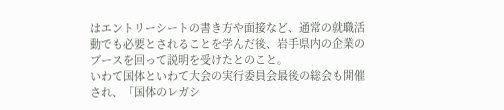はエントリーシートの書き方や面接など、通常の就職活動でも必要とされることを学んだ後、岩手県内の企業のブースを回って説明を受けたとのこと。
いわて国体といわて大会の実行委員会最後の総会も開催され、「国体のレガシ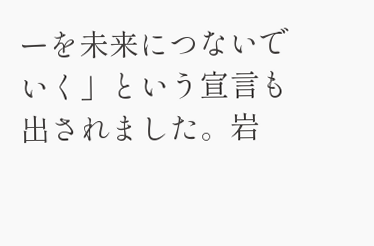ーを未来につないでいく」という宣言も出されました。岩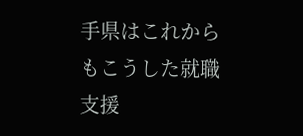手県はこれからもこうした就職支援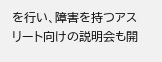を行い、障害を持つアスリート向けの説明会も開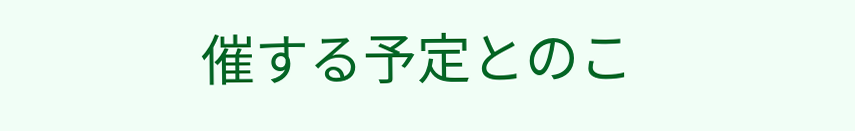催する予定とのこ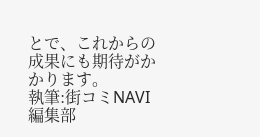とで、これからの成果にも期待がかかります。
執筆:街コミNAVI編集部